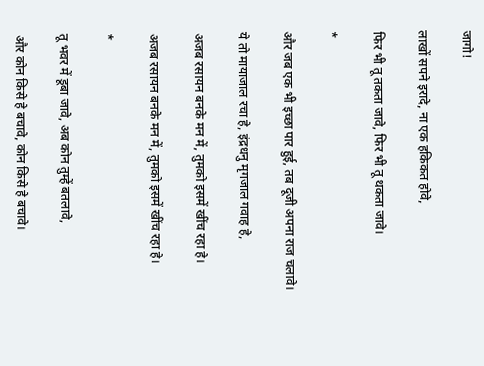जागो!

लाखों सपने इरादे, ना एक हकिकत होवे,

फिर भी तू तकता जावे, फिर भी तू थकता जावे।

*

और जब एक भी इच्छा पार हुई, तब दूजी अपना राज चलावे।

ये तो मायाजाल रचा हे, इंद्रधनु मृगजाल गवाह हे,

अजब रसायन बनके मन में, तुमको इसमें खींच रहा हे।

अजब रसायन बनके मन में, तुमको इसमें खींच रहा हे।

*

तू भवर में डूबा जावे, अब कोन तुम्हें बतलावे,

और कोन किसे हे बचावे, कोन किसे हे बचावे।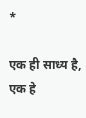*

एक ही साध्य है, एक हे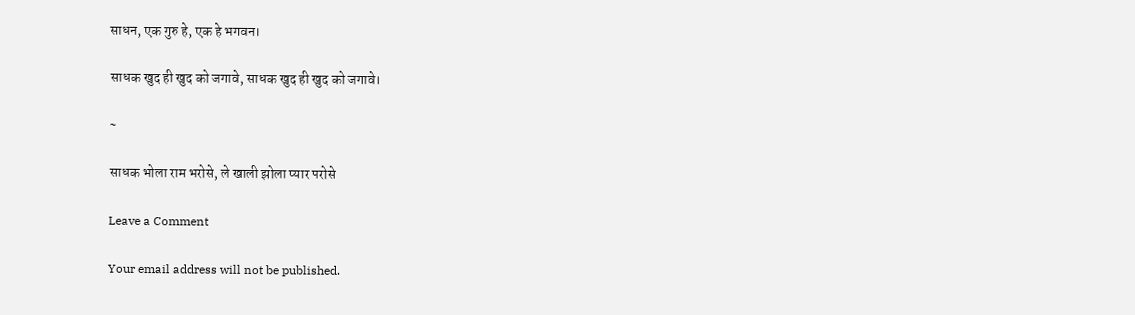साधन, एक गुरु हे, एक हे भगवन।

साधक खुद ही खुद को जगावे, साधक खुद ही खुद को जगावे।

~

साधक भोला राम भरोसे, ले खाली झोला प्यार परोसे

Leave a Comment

Your email address will not be published.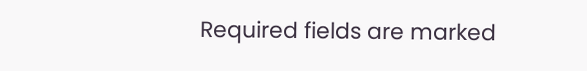Required fields are marked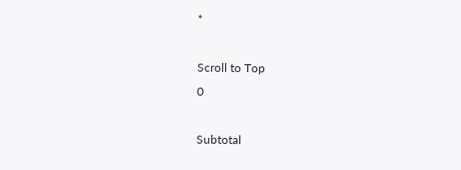*

Scroll to Top
0

Subtotal